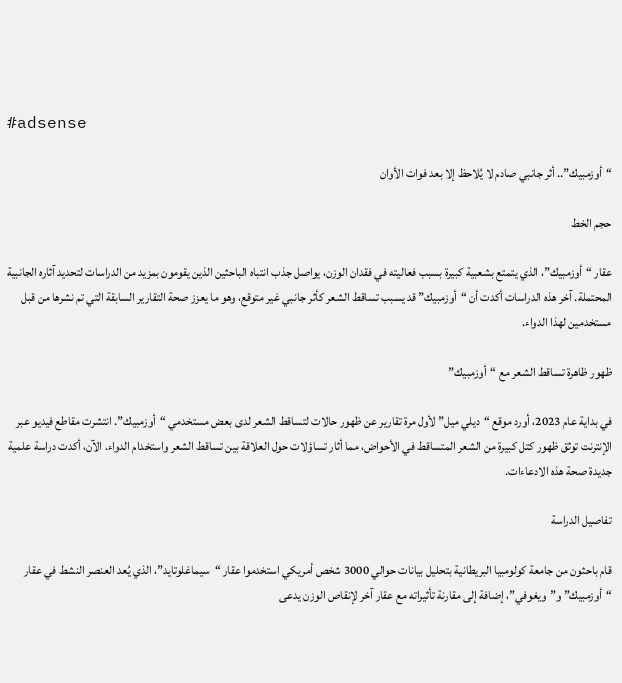#adsense

“أوزمبيك”.. أثر جانبي صادم لا يُلاحظ إلا بعد فوات الأوان

حجم الخط

عقار “أوزمبيك”، الذي يتمتع بشعبية كبيرة بسبب فعاليته في فقدان الوزن، يواصل جذب انتباه الباحثين الذين يقومون بمزيد من الدراسات لتحديد آثاره الجانبية المحتملة. آخر هذه الدراسات أكدت أن “أوزمبيك” قد يسبب تساقط الشعر كأثر جانبي غير متوقع، وهو ما يعزز صحة التقارير السابقة التي تم نشرها من قبل مستخدمين لهذا الدواء.

ظهور ظاهرة تساقط الشعر مع “أوزمبيك”

في بداية عام 2023، أورد موقع “ديلي ميل” لأول مرة تقارير عن ظهور حالات لتساقط الشعر لدى بعض مستخدمي “أوزمبيك”. انتشرت مقاطع فيديو عبر الإنترنت توثق ظهور كتل كبيرة من الشعر المتساقط في الأحواض، مما أثار تساؤلات حول العلاقة بين تساقط الشعر واستخدام الدواء. الآن، أكدت دراسة علمية جديدة صحة هذه الادعاءات.

تفاصيل الدراسة

قام باحثون من جامعة كولومبيا البريطانية بتحليل بيانات حوالي 3000 شخص أمريكي استخدموا عقار “سيماغلوتايد”، الذي يُعد العنصر النشط في عقار “أوزمبيك” و”ويغوفي”، إضافة إلى مقارنة تأثيراته مع عقار آخر لإنقاص الوزن يدعى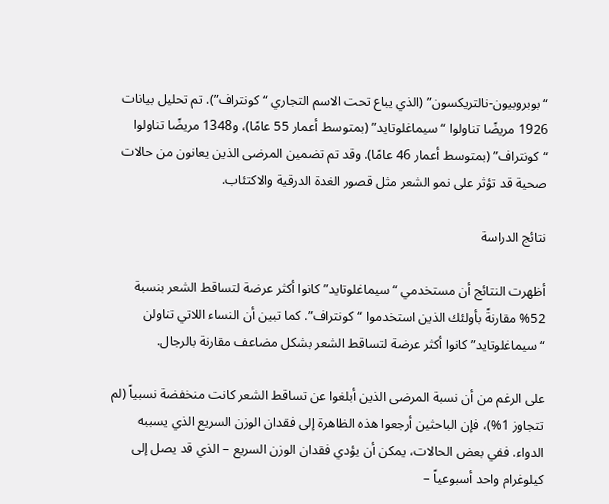“بوبروبيون-نالتريكسون” (الذي يباع تحت الاسم التجاري “كونتراف”). تم تحليل بيانات 1926 مريضًا تناولوا “سيماغلوتايد” (بمتوسط أعمار 55 عامًا)، و1348 مريضًا تناولوا “كونتراف” (بمتوسط أعمار 46 عامًا). وقد تم تضمين المرضى الذين يعانون من حالات صحية قد تؤثر على نمو الشعر مثل قصور الغدة الدرقية والاكتئاب.

نتائج الدراسة

أظهرت النتائج أن مستخدمي “سيماغلوتايد” كانوا أكثر عرضة لتساقط الشعر بنسبة 52% مقارنةً بأولئك الذين استخدموا “كونتراف”. كما تبين أن النساء اللاتي تناولن “سيماغلوتايد” كانوا أكثر عرضة لتساقط الشعر بشكل مضاعف مقارنة بالرجال.

على الرغم من أن نسبة المرضى الذين أبلغوا عن تساقط الشعر كانت منخفضة نسبياً (لم تتجاوز 1%)، فإن الباحثين أرجعوا هذه الظاهرة إلى فقدان الوزن السريع الذي يسببه الدواء. ففي بعض الحالات، يمكن أن يؤدي فقدان الوزن السريع – الذي قد يصل إلى كيلوغرام واحد أسبوعياً –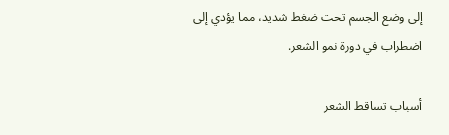إلى وضع الجسم تحت ضغط شديد، مما يؤدي إلى اضطراب في دورة نمو الشعر.

أسباب تساقط الشعر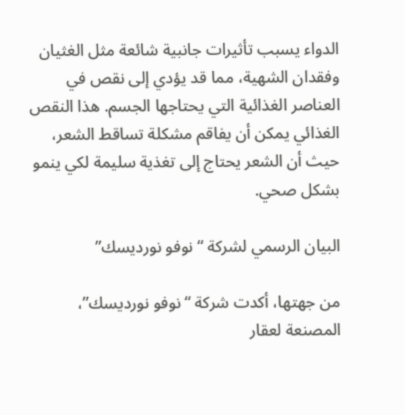الدواء يسبب تأثيرات جانبية شائعة مثل الغثيان وفقدان الشهية، مما قد يؤدي إلى نقص في العناصر الغذائية التي يحتاجها الجسم. هذا النقص الغذائي يمكن أن يفاقم مشكلة تساقط الشعر، حيث أن الشعر يحتاج إلى تغذية سليمة لكي ينمو بشكل صحي.

البيان الرسمي لشركة “نوفو نورديسك”

من جهتها، أكدت شركة “نوفو نورديسك”، المصنعة لعقار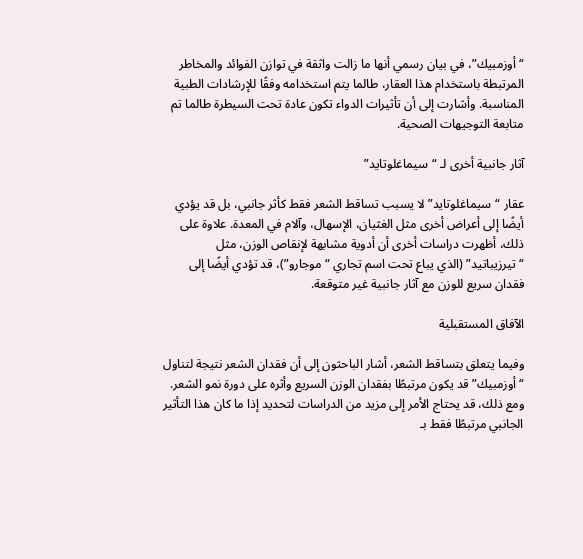“أوزمبيك”، في بيان رسمي أنها ما زالت واثقة في توازن الفوائد والمخاطر المرتبطة باستخدام هذا العقار، طالما يتم استخدامه وفقًا للإرشادات الطبية المناسبة. وأشارت إلى أن تأثيرات الدواء تكون عادة تحت السيطرة طالما تم متابعة التوجيهات الصحية.

آثار جانبية أخرى لـ “سيماغلوتايد”

عقار “سيماغلوتايد” لا يسبب تساقط الشعر فقط كأثر جانبي، بل قد يؤدي أيضًا إلى أعراض أخرى مثل الغثيان، الإسهال، وآلام في المعدة. علاوة على ذلك، أظهرت دراسات أخرى أن أدوية مشابهة لإنقاص الوزن، مثل “تيرزيباتيد” (الذي يباع تحت اسم تجاري “موجارو”)، قد تؤدي أيضًا إلى فقدان سريع للوزن مع آثار جانبية غير متوقعة.

الآفاق المستقبلية

وفيما يتعلق بتساقط الشعر، أشار الباحثون إلى أن فقدان الشعر نتيجة لتناول “أوزمبيك” قد يكون مرتبطًا بفقدان الوزن السريع وأثره على دورة نمو الشعر. ومع ذلك، قد يحتاج الأمر إلى مزيد من الدراسات لتحديد إذا ما كان هذا التأثير الجانبي مرتبطًا فقط بـ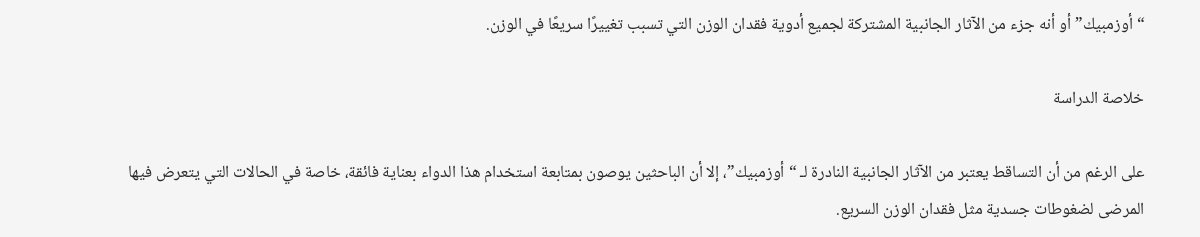“أوزمبيك” أو أنه جزء من الآثار الجانبية المشتركة لجميع أدوية فقدان الوزن التي تسبب تغييرًا سريعًا في الوزن.

خلاصة الدراسة

على الرغم من أن التساقط يعتبر من الآثار الجانبية النادرة لـ “أوزمبيك”، إلا أن الباحثين يوصون بمتابعة استخدام هذا الدواء بعناية فائقة، خاصة في الحالات التي يتعرض فيها المرضى لضغوطات جسدية مثل فقدان الوزن السريع.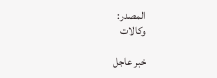المصدر:
وكالات

خبر عاجل